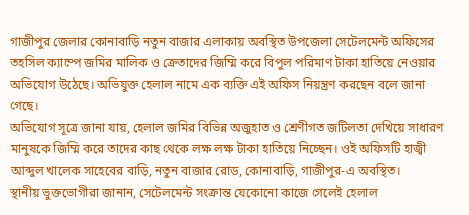গাজীপুর জেলার কোনাবাড়ি নতুন বাজার এলাকায় অবস্থিত উপজেলা সেটেলমেন্ট অফিসের তহসিল ক্যাম্পে জমির মালিক ও ক্রেতাদের জিম্মি করে বিপুল পরিমাণ টাকা হাতিয়ে নেওয়ার অভিযোগ উঠেছে। অভিযুক্ত হেলাল নামে এক ব্যক্তি এই অফিস নিয়ন্ত্রণ করছেন বলে জানা গেছে।
অভিযোগ সূত্রে জানা যায়, হেলাল জমির বিভিন্ন অজুহাত ও শ্রেণীগত জটিলতা দেখিয়ে সাধারণ মানুষকে জিম্মি করে তাদের কাছ থেকে লক্ষ লক্ষ টাকা হাতিয়ে নিচ্ছেন। ওই অফিসটি হাজ্বী আব্দুল খালেক সাহেবের বাড়ি, নতুন বাজার রোড, কোনাবাড়ি, গাজীপুর-এ অবস্থিত।
স্থানীয় ভুক্তভোগীরা জানান, সেটেলমেন্ট সংক্রান্ত যেকোনো কাজে গেলেই হেলাল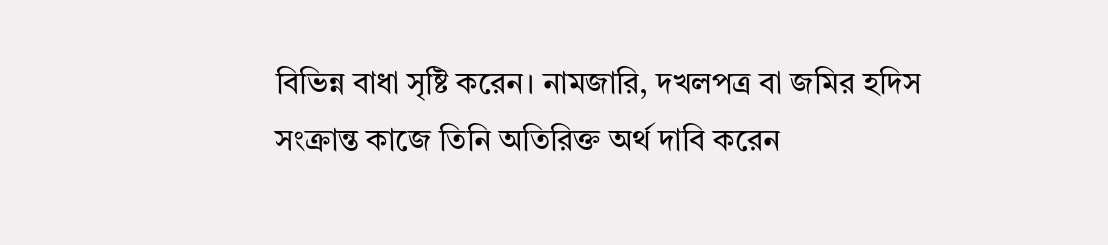বিভিন্ন বাধা সৃষ্টি করেন। নামজারি, দখলপত্র বা জমির হদিস সংক্রান্ত কাজে তিনি অতিরিক্ত অর্থ দাবি করেন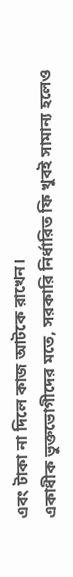এবং টাকা না দিলে কাজ আটকে রাখেন।
একাধীক ভুক্তভোগীদের মতে, সরকারি নির্ধারিত ফি খুবই সামান্য হলেও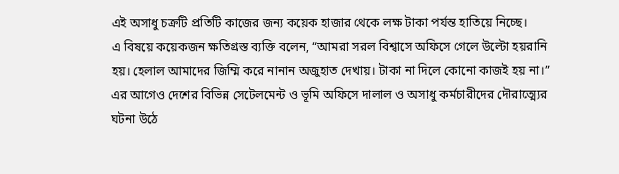এই অসাধু চক্রটি প্রতিটি কাজের জন্য কয়েক হাজার থেকে লক্ষ টাকা পর্যন্ত হাতিয়ে নিচ্ছে।
এ বিষয়ে কয়েকজন ক্ষতিগ্রস্ত ব্যক্তি বলেন, “আমরা সরল বিশ্বাসে অফিসে গেলে উল্টো হয়রানি হয়। হেলাল আমাদের জিম্মি করে নানান অজুহাত দেখায়। টাকা না দিলে কোনো কাজই হয় না।”
এর আগেও দেশের বিভিন্ন সেটেলমেন্ট ও ভূমি অফিসে দালাল ও অসাধু কর্মচারীদের দৌরাত্ম্যের ঘটনা উঠে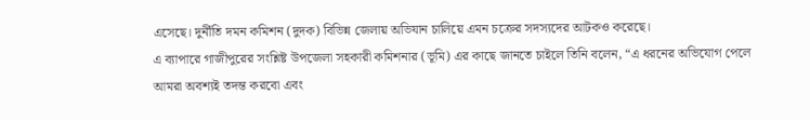এসেছে। দুর্নীতি দমন কমিশন (দুদক) বিভিন্ন জেলায় অভিযান চালিয়ে এমন চক্রের সদস্যদের আটকও করেছে।
এ ব্যাপারে গাজীপুরের সংশ্লিষ্ট উপজেলা সহকারী কমিশনার (ভূমি) এর কাছে জানতে চাইলে তিনি বলেন, “এ ধরনের অভিযোগ পেলে আমরা অবশ্যই তদন্ত করবো এবং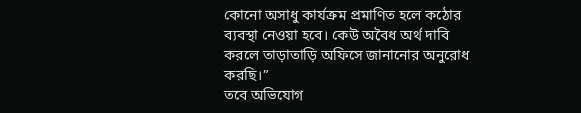কোনো অসাধু কার্যক্রম প্রমাণিত হলে কঠোর ব্যবস্থা নেওয়া হবে। কেউ অবৈধ অর্থ দাবি করলে তাড়াতাড়ি অফিসে জানানোর অনুরোধ করছি।”
তবে অভিযোগ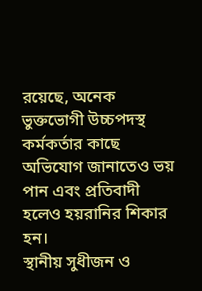রয়েছে, অনেক ভুক্তভোগী উচ্চপদস্থ কর্মকর্তার কাছে অভিযোগ জানাতেও ভয় পান এবং প্রতিবাদী হলেও হয়রানির শিকার হন।
স্থানীয় সুধীজন ও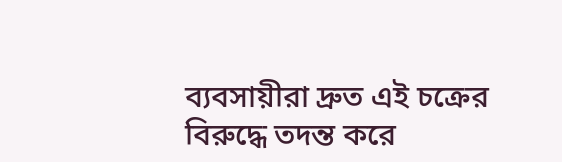ব্যবসায়ীরা দ্রুত এই চক্রের বিরুদ্ধে তদন্ত করে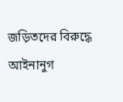জড়িতদের বিরুদ্ধে আইনানুগ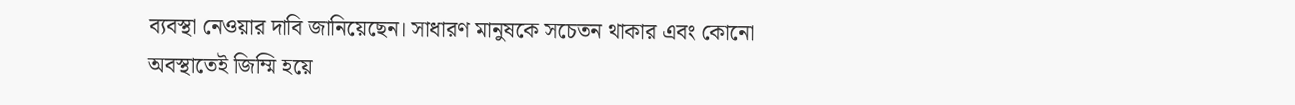ব্যবস্থা নেওয়ার দাবি জানিয়েছেন। সাধারণ মানুষকে সচেতন থাকার এবং কোনো অবস্থাতেই জিম্মি হয়ে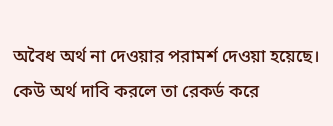অবৈধ অর্থ না দেওয়ার পরামর্শ দেওয়া হয়েছে। কেউ অর্থ দাবি করলে তা রেকর্ড করে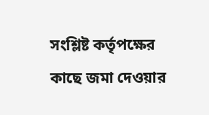সংশ্লিষ্ট কর্তৃপক্ষের কাছে জমা দেওয়ার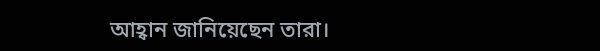আহ্বান জানিয়েছেন তারা।